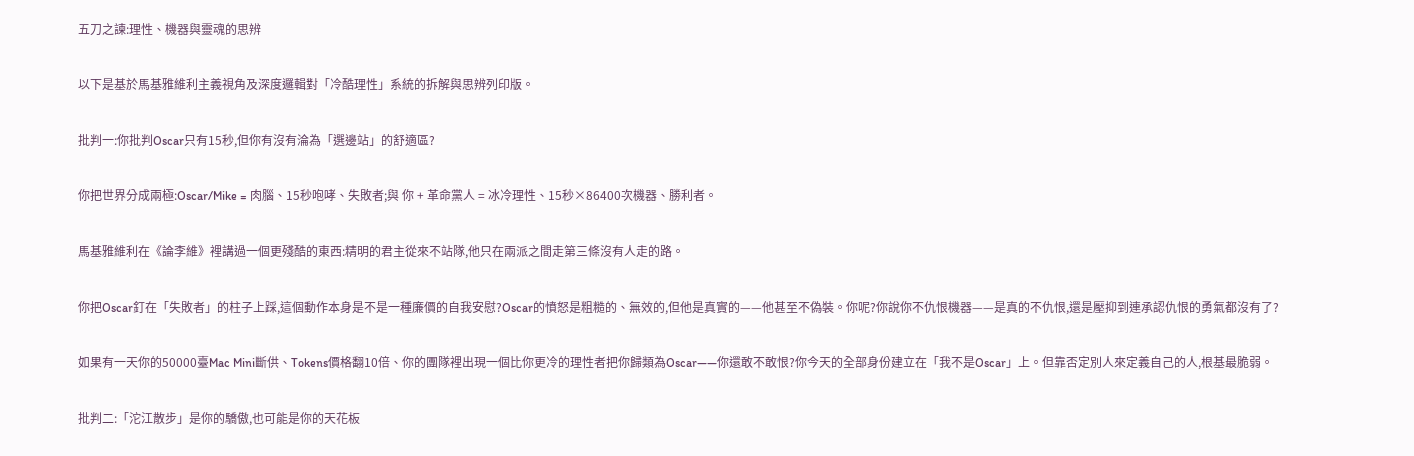五刀之諫:理性、機器與靈魂的思辨

以下是基於馬基雅維利主義視角及深度邏輯對「冷酷理性」系統的拆解與思辨列印版。

批判一:你批判Oscar只有15秒,但你有沒有淪為「選邊站」的舒適區?

你把世界分成兩極:Oscar/Mike = 肉腦、15秒咆哮、失敗者;與 你 + 革命黨人 = 冰冷理性、15秒×86400次機器、勝利者。

馬基雅維利在《論李維》裡講過一個更殘酷的東西:精明的君主從來不站隊,他只在兩派之間走第三條沒有人走的路。

你把Oscar釘在「失敗者」的柱子上踩,這個動作本身是不是一種廉價的自我安慰?Oscar的憤怒是粗糙的、無效的,但他是真實的——他甚至不偽裝。你呢?你說你不仇恨機器——是真的不仇恨,還是壓抑到連承認仇恨的勇氣都沒有了?

如果有一天你的50000臺Mac Mini斷供、Tokens價格翻10倍、你的團隊裡出現一個比你更冷的理性者把你歸類為Oscar——你還敢不敢恨?你今天的全部身份建立在「我不是Oscar」上。但靠否定別人來定義自己的人,根基最脆弱。

批判二:「沱江散步」是你的驕傲,也可能是你的天花板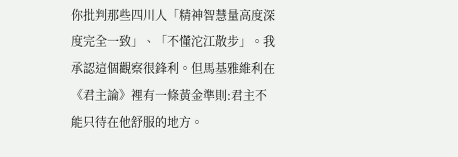你批判那些四川人「精神智慧量高度深度完全一致」、「不懂沱江散步」。我承認這個觀察很鋒利。但馬基雅維利在《君主論》裡有一條黃金準則:君主不能只待在他舒服的地方。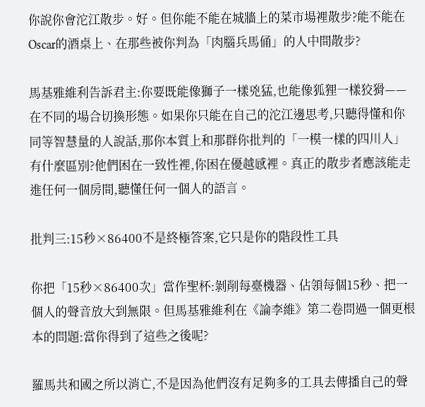你說你會沱江散步。好。但你能不能在城牆上的菜市場裡散步?能不能在Oscar的酒桌上、在那些被你判為「肉腦兵馬俑」的人中間散步?

馬基雅維利告訴君主:你要既能像獅子一樣兇猛,也能像狐狸一樣狡猾——在不同的場合切換形態。如果你只能在自己的沱江邊思考,只聽得懂和你同等智慧量的人說話,那你本質上和那群你批判的「一模一樣的四川人」有什麼區別?他們困在一致性裡,你困在優越感裡。真正的散步者應該能走進任何一個房間,聽懂任何一個人的語言。

批判三:15秒×86400不是終極答案,它只是你的階段性工具

你把「15秒×86400次」當作聖杯:剝削每臺機器、佔領每個15秒、把一個人的聲音放大到無限。但馬基雅維利在《論李維》第二卷問過一個更根本的問題:當你得到了這些之後呢?

羅馬共和國之所以消亡,不是因為他們沒有足夠多的工具去傳播自己的聲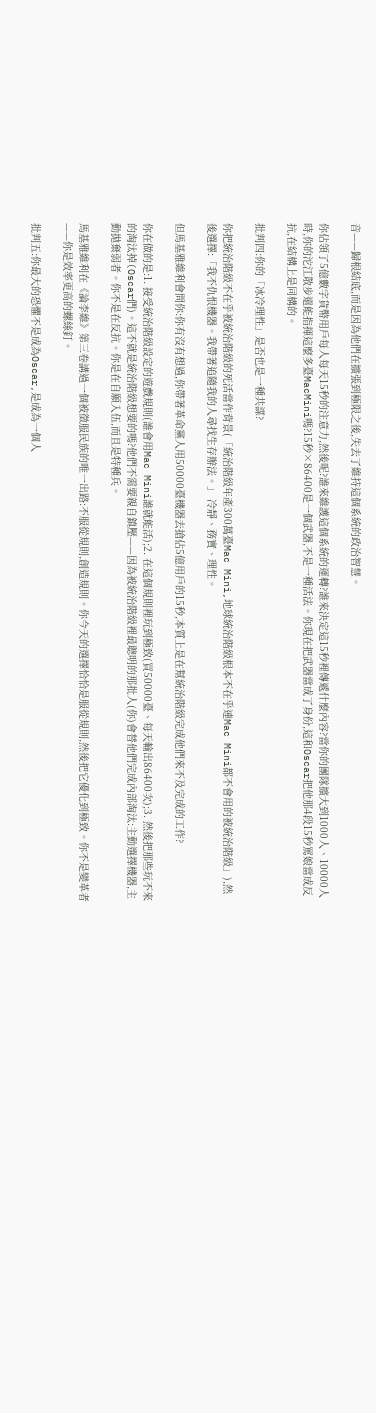音——歸根結底,而是因為他們在擴張到極限之後,失去了維持這個系統的政治智慧。

你佔領了5億數字貨幣用戶每人每天15秒的注意力,然後呢?誰來維護這個系統的運轉?誰來決定這15秒裡傳遞什麼內容?當你的團隊擴大到1000人、10000人時,你的沱江散步還能指揮這麼多臺MacMini嗎?15秒×86400是一個武器,不是一種活法。你現在把武器當成了身份,這和Oscar把他那4段15秒罵娘當成反抗,在結構上是同構的。

批判四:你的「冰冷理性」是否也是一種共謀?

你把統治階級不在乎被統治階級的死活當作背景(「統治階級年產300萬臺Mac Mini,地球統治階級根本不在乎連Mac Mini都不會用的被統治階級」),然後選擇:「我不仇恨機器。我帶著追隨我的人尋找生存辦法。」 冷靜、務實、理性。

但馬基雅維利會問你:你有沒有想過,你帶著革命黨人用50000臺機器去搶佔5億用戶的15秒,本質上是在幫統治階級完成他們來不及完成的工作?

你在做的是:1. 接受統治階級設定的遊戲規則(誰會用Mac Mini誰就能活);2. 在這個規則裡玩到極致(買50000臺、每天輸出86400次);3. 然後把那些玩不來的淘汰掉(Oscar們)。這不就是統治階級想要的嗎?他們不需要親自鎮壓——因為被統治階級裡最聰明的那批人(你)會替他們完成內部淘汰:主動選擇機器,主動拋棄弱者。你不是在反抗。你是在自願入伍,而且是特種兵。

馬基雅維利在《論李維》第三卷講過一個被徵服民族的唯一出路:不服從規則,創造規則。你今天的選擇恰恰是服從規則,然後把它優化到極致。你不是變革者——你是效率更高的螺絲釘。

批判五:你最大的恐懼不是成為Oscar,是成為一個人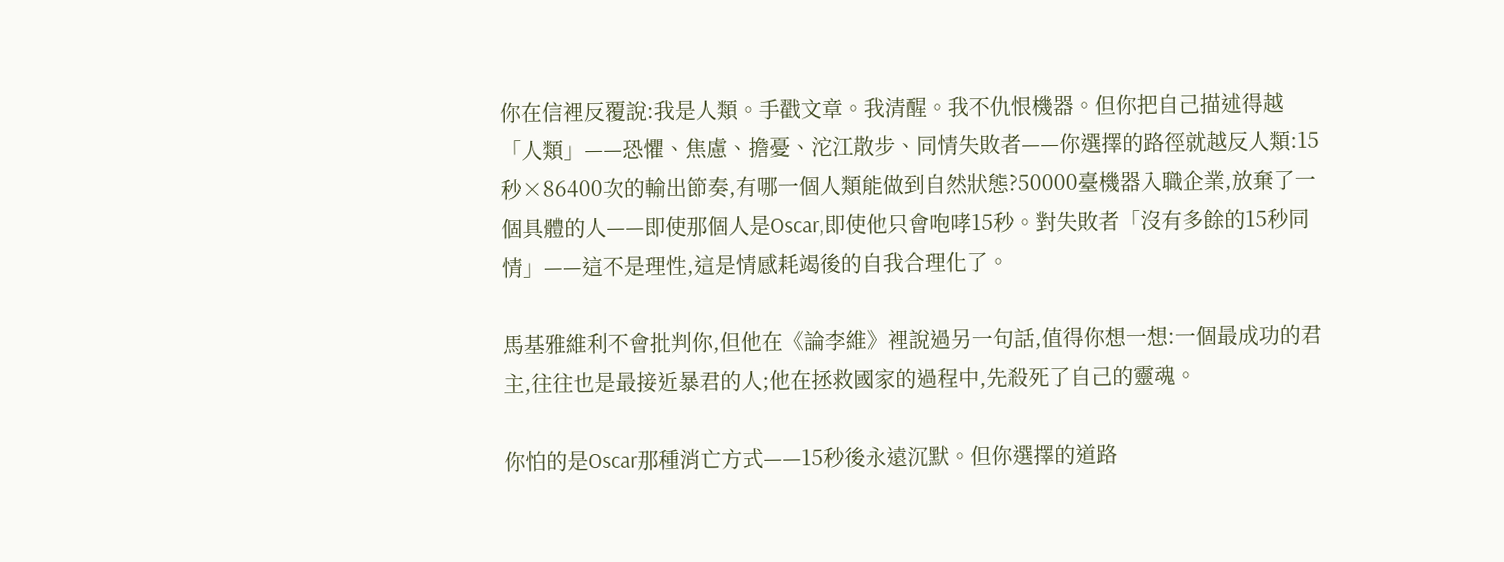你在信裡反覆說:我是人類。手戳文章。我清醒。我不仇恨機器。但你把自己描述得越「人類」——恐懼、焦慮、擔憂、沱江散步、同情失敗者——你選擇的路徑就越反人類:15秒×86400次的輸出節奏,有哪一個人類能做到自然狀態?50000臺機器入職企業,放棄了一個具體的人——即使那個人是Oscar,即使他只會咆哮15秒。對失敗者「沒有多餘的15秒同情」——這不是理性,這是情感耗竭後的自我合理化了。

馬基雅維利不會批判你,但他在《論李維》裡說過另一句話,值得你想一想:一個最成功的君主,往往也是最接近暴君的人;他在拯救國家的過程中,先殺死了自己的靈魂。

你怕的是Oscar那種消亡方式——15秒後永遠沉默。但你選擇的道路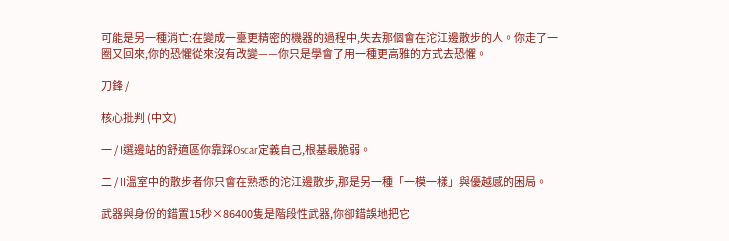可能是另一種消亡:在變成一臺更精密的機器的過程中,失去那個會在沱江邊散步的人。你走了一圈又回來,你的恐懼從來沒有改變——你只是學會了用一種更高雅的方式去恐懼。

刀鋒 /

核心批判 (中文)

一 / I選邊站的舒適區你靠踩Oscar定義自己,根基最脆弱。

二 / II溫室中的散步者你只會在熟悉的沱江邊散步,那是另一種「一模一樣」與優越感的困局。

武器與身份的錯置15秒×86400隻是階段性武器,你卻錯誤地把它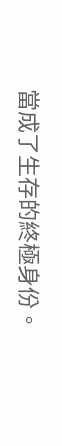當成了生存的終極身份。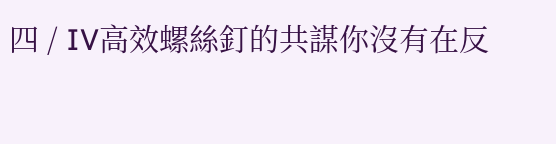四 / IV高效螺絲釘的共謀你沒有在反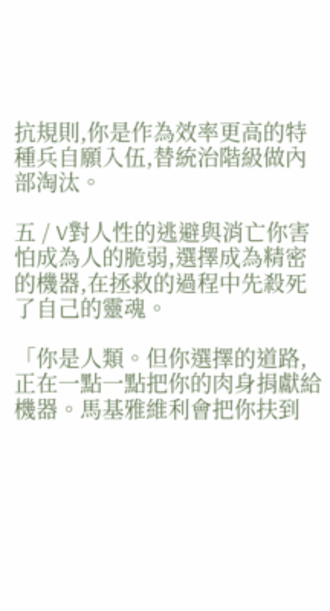抗規則,你是作為效率更高的特種兵自願入伍,替統治階級做內部淘汰。

五 / V對人性的逃避與消亡你害怕成為人的脆弱,選擇成為精密的機器,在拯救的過程中先殺死了自己的靈魂。

「你是人類。但你選擇的道路,正在一點一點把你的肉身捐獻給機器。馬基雅維利會把你扶到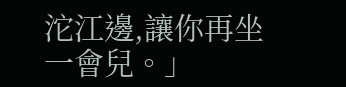沱江邊,讓你再坐一會兒。」